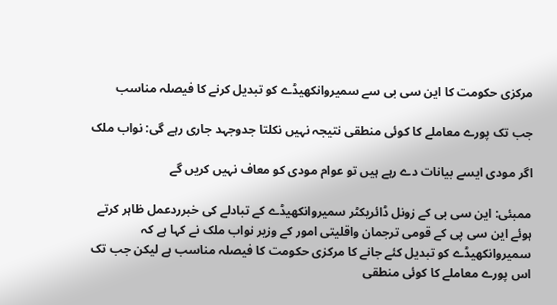مرکزی حکومت کا این سی بی سے سمیروانکھیڈے کو تبدیل کرنے کا فیصلہ مناسب

جب تک پورے معاملے کا کوئی منطقی نتیجہ نہیں نکلتا جدوجہد جاری رہے گی: نواب ملک

اگر مودی ایسے بیانات دے رہے ہیں تو عوام مودی کو معاف نہیں کریں گے

ممبئی: این سی بی کے زونل ڈائریکٹر سمیروانکھیڈے کے تبادلے کی خبرردعمل ظاہر کرتے ہوئے این سی پی کے قومی ترجمان واقلیتی امور کے وزیر نواب ملک نے کہا ہے کہ سمیروانکھیڈے کو تبدیل کئے جانے کا مرکزی حکومت کا فیصلہ مناسب ہے لیکن جب تک اس پورے معاملے کا کوئی منطقی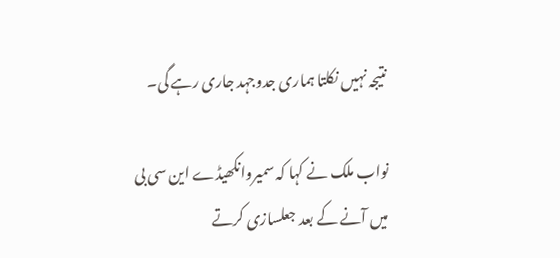نتیجہ نہیں نکلتا ہماری جدوجہد جاری رہے گی۔

نواب ملک نے کہا کہ سمیروانکھیڈے این سی بی میں آنے کے بعد جعلسازی کرتے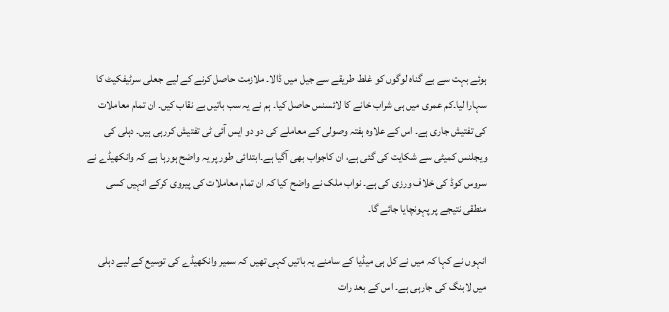ہوئے بہت سے بے گناہ لوگوں کو غلط طریقے سے جیل میں ڈالا۔ ملازمت حاصل کرنے کے لیے جعلی سرٹیفکیٹ کا سہارا لیا۔کم عمری میں ہی شراب خانے کا لائسنس حاصل کیا۔ ہم نے یہ سب باتیں بے نقاب کیں۔ ان تمام معاملات کی تفتیش جاری ہے۔ اس کے علاوہ ہفتہ وصولی کے معاملے کی دو دو ایس آئی ٹی تفتیش کررہی ہیں۔ دہلی کی ویجلنس کمیٹی سے شکایت کی گئی ہے، ان کاجواب بھی آگیا ہے۔ابتدائی طور پر یہ واضح ہورہا ہے کہ وانکھیڈے نے سروس کوڈ کی خلاف ورزی کی ہے۔ نواب ملک نے واضح کیا کہ ان تمام معاملات کی پیروی کرکے انہیں کسی منطقی نتیجے پر پہونچایا جائے گا۔

انہوں نے کہا کہ میں نے کل ہی میڈیا کے سامنے یہ باتیں کہی تھیں کہ سمیر وانکھیڈے کی توسیع کے لیے دہلی میں لابنگ کی جارہی ہے۔ اس کے بعد رات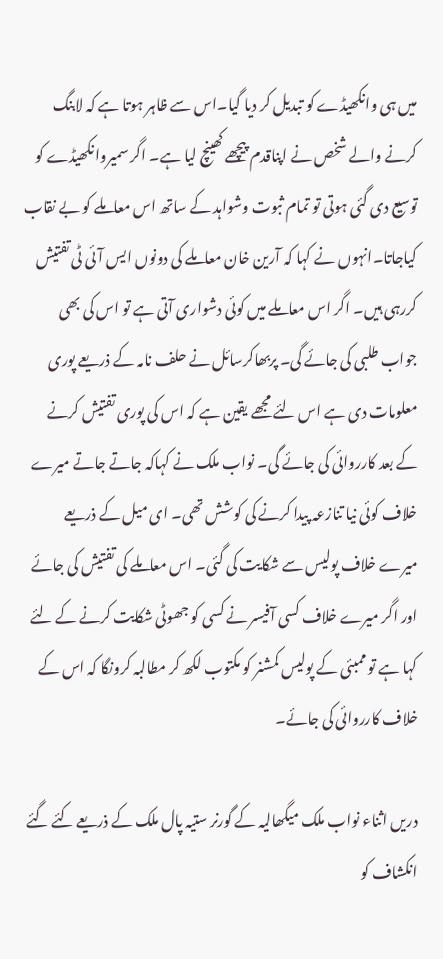میں ہی وانکھیڈے کو تبدیل کر دیا گیا۔اس سے ظاہر ہوتا ہے کہ لابنگ کرنے والے شخص نے اپناقدم پیچھے کھینچ لیا ہے۔ اگر سمیروانکھیڈے کو توسیع دی گئی ہوتی تو تمام ثبوت وشواہد کے ساتھ اس معاملے کو بے نقاب کیاجاتا۔انہوں نے کہا کہ آرین خان معاملے کی دونوں ایس آئی ٹی تفتیش کررہی ہیں۔ اگر اس معاملے میں کوئی دشواری آتی ہے تو اس کی بھی جواب طلبی کی جائے گی۔ پربھاکرسائل نے حلف نامہ کے ذریعے پوری معلومات دی ہے اس لئے مجھے یقین ہے کہ اس کی پوری تفتیش کرنے کے بعد کارروائی کی جائے گی۔ نواب ملک نے کہاکہ جاتے جاتے میرے خلاف کوئی نیا تنازعہ پیدا کرنے کی کوشش تھی۔ ای میل کے ذریعے میرے خلاف پولیس سے شکایت کی گئی۔ اس معاملے کی تفتیش کی جائے اور اگر میرے خلاف کسی آفیسر نے کسی کو جھوٹی شکایت کرنے کے لئے کہا ہے تو ممبئی کے پولیس کمشنر کو مکتوب لکھ کر مطالبہ کرونگا کہ اس کے خلاف کارروائی کی جائے۔

دریں اثناء نواب ملک میگھالیہ کے گورنر ستیہ پال ملک کے ذریعے کئے گئے انکشاف کو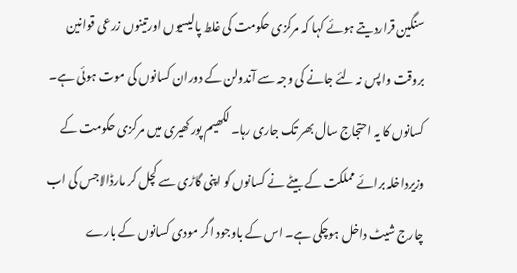سنگین قراردیتے ہوئے کہا کہ مرکزی حکومت کی غلط پالیسیوں اورتینوں زرعی قوانین بروقت واپس نہ لئے جانے کی وجہ سے آندولن کے دوران کسانوں کی موت ہوئی ہے۔ کسانوں کا یہ احتجاج سال بھر تک جاری رہا۔ لکھیم پور کھیری میں مرکزی حکومت کے وزیرداخلہ برائے مملکت کے بیٹے نے کسانوں کو اپنی گاڑی سے کچل کر مارڈالاجس کی اب چارج شیٹ داخل ہوچکی ہے۔ اس کے باوجود اگر مودی کسانوں کے بارے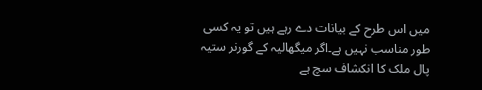میں اس طرح کے بیانات دے رہے ہیں تو یہ کسی طور مناسب نہیں ہے۔اگر میگھالیہ کے گورنر ستیہ پال ملک کا انکشاف سچ ہے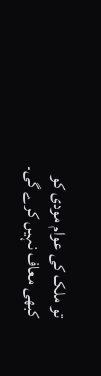تو ملک کی عوام مودی کو کبھی معاف نہیں کرے گی۔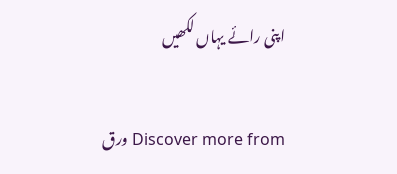اپنی رائے یہاں لکھیں

Discover more from ورق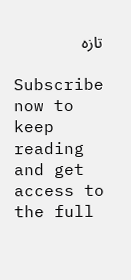تازہ

Subscribe now to keep reading and get access to the full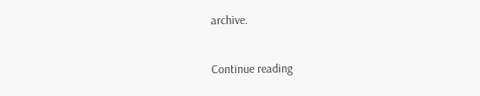archive.

Continue reading